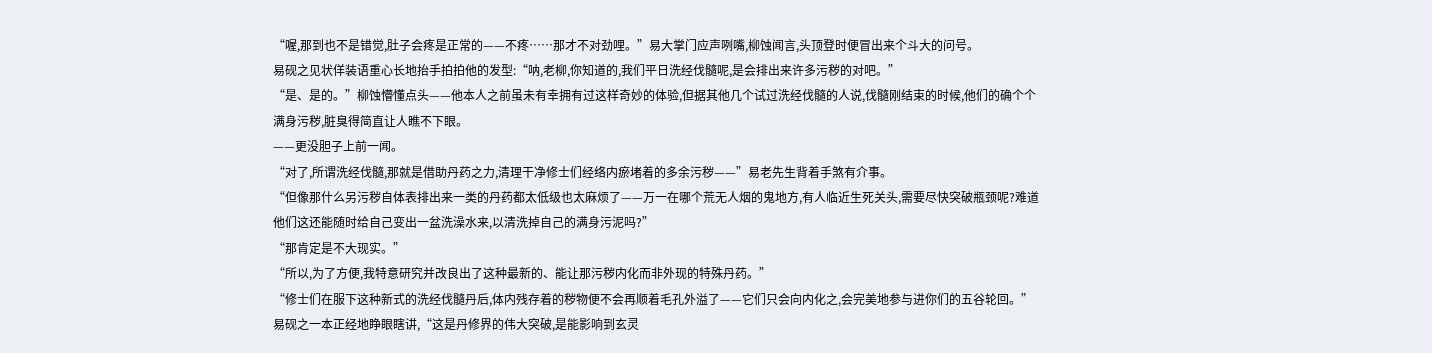“喔,那到也不是错觉,肚子会疼是正常的——不疼……那才不对劲哩。”易大掌门应声咧嘴,柳蚀闻言,头顶登时便冒出来个斗大的问号。
易砚之见状佯装语重心长地抬手拍拍他的发型:“呐,老柳,你知道的,我们平日洗经伐髓呢,是会排出来许多污秽的对吧。”
“是、是的。”柳蚀懵懂点头——他本人之前虽未有幸拥有过这样奇妙的体验,但据其他几个试过洗经伐髓的人说,伐髓刚结束的时候,他们的确个个满身污秽,脏臭得简直让人瞧不下眼。
——更没胆子上前一闻。
“对了,所谓洗经伐髓,那就是借助丹药之力,清理干净修士们经络内瘀堵着的多余污秽——”易老先生背着手煞有介事。
“但像那什么另污秽自体表排出来一类的丹药都太低级也太麻烦了——万一在哪个荒无人烟的鬼地方,有人临近生死关头,需要尽快突破瓶颈呢?难道他们这还能随时给自己变出一盆洗澡水来,以清洗掉自己的满身污泥吗?”
“那肯定是不大现实。”
“所以,为了方便,我特意研究并改良出了这种最新的、能让那污秽内化而非外现的特殊丹药。”
“修士们在服下这种新式的洗经伐髓丹后,体内残存着的秽物便不会再顺着毛孔外溢了——它们只会向内化之,会完美地参与进你们的五谷轮回。”易砚之一本正经地睁眼瞎讲,“这是丹修界的伟大突破,是能影响到玄灵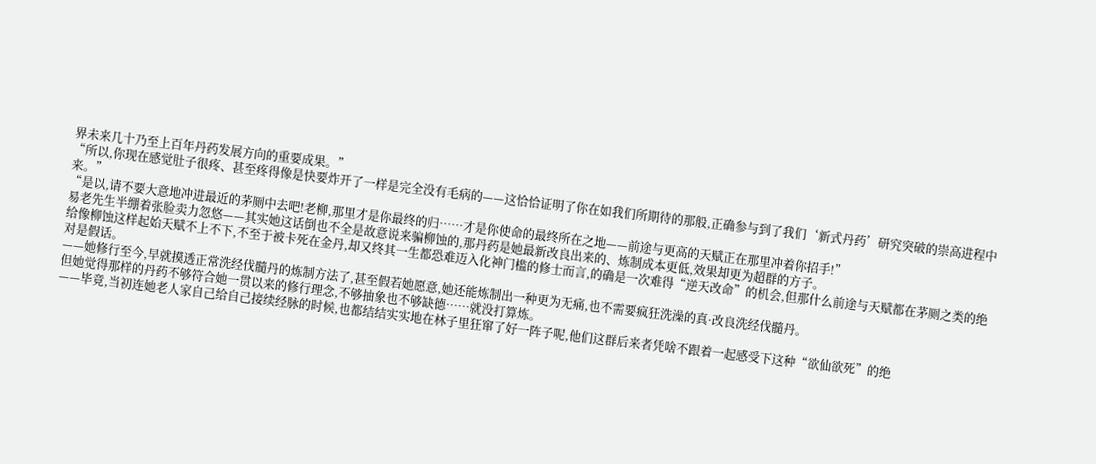界未来几十乃至上百年丹药发展方向的重要成果。”
“所以,你现在感觉肚子很疼、甚至疼得像是快要炸开了一样是完全没有毛病的——这恰恰证明了你在如我们所期待的那般,正确参与到了我们‘新式丹药’研究突破的崇高进程中来。”
“是以,请不要大意地冲进最近的茅厕中去吧!老柳,那里才是你最终的归……才是你使命的最终所在之地——前途与更高的天赋正在那里冲着你招手!”
易老先生半绷着张脸卖力忽悠——其实她这话倒也不全是故意说来骗柳蚀的,那丹药是她最新改良出来的、炼制成本更低,效果却更为超群的方子。
给像柳蚀这样起始天赋不上不下,不至于被卡死在金丹,却又终其一生都恐难迈入化神门槛的修士而言,的确是一次难得“逆天改命”的机会,但那什么前途与天赋都在茅厕之类的绝对是假话。
——她修行至今,早就摸透正常洗经伐髓丹的炼制方法了,甚至假若她愿意,她还能炼制出一种更为无痛,也不需要疯狂洗澡的真·改良洗经伐髓丹。
但她觉得那样的丹药不够符合她一贯以来的修行理念,不够抽象也不够缺德……就没打算炼。
——毕竟,当初连她老人家自己给自己接续经脉的时候,也都结结实实地在林子里狂窜了好一阵子呢,他们这群后来者凭啥不跟着一起感受下这种“欲仙欲死”的绝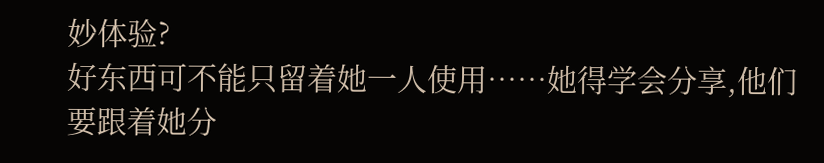妙体验?
好东西可不能只留着她一人使用……她得学会分享,他们要跟着她分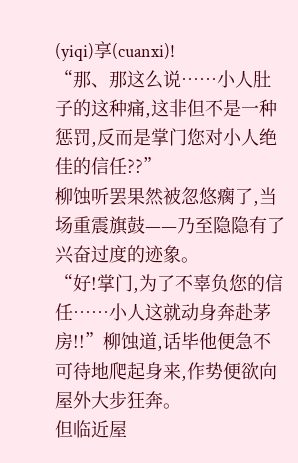(yiqi)享(cuanxi)!
“那、那这么说……小人肚子的这种痛,这非但不是一种惩罚,反而是掌门您对小人绝佳的信任??”
柳蚀听罢果然被忽悠瘸了,当场重震旗鼓——乃至隐隐有了兴奋过度的迹象。
“好!掌门,为了不辜负您的信任……小人这就动身奔赴茅房!!”柳蚀道,话毕他便急不可待地爬起身来,作势便欲向屋外大步狂奔。
但临近屋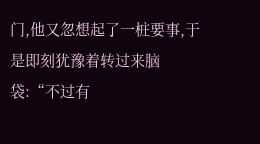门,他又忽想起了一桩要事,于是即刻犹豫着转过来脑袋:“不过有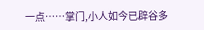一点……掌门,小人如今已辟谷多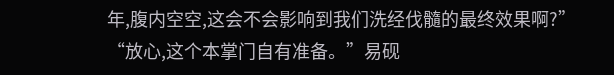年,腹内空空,这会不会影响到我们洗经伐髓的最终效果啊?”
“放心,这个本掌门自有准备。”易砚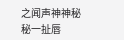之闻声神神秘秘一扯唇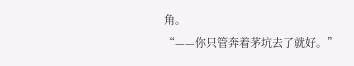角。
“——你只管奔着茅坑去了就好。”